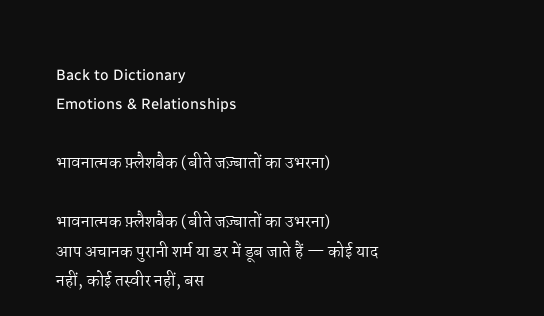Back to Dictionary
Emotions & Relationships

भावनात्मक फ़्लैशबैक (बीते जज़्बातों का उभरना)

भावनात्मक फ़्लैशबैक (बीते जज़्बातों का उभरना)
आप अचानक पुरानी शर्म या डर में डूब जाते हैं — कोई याद नहीं, कोई तस्वीर नहीं, बस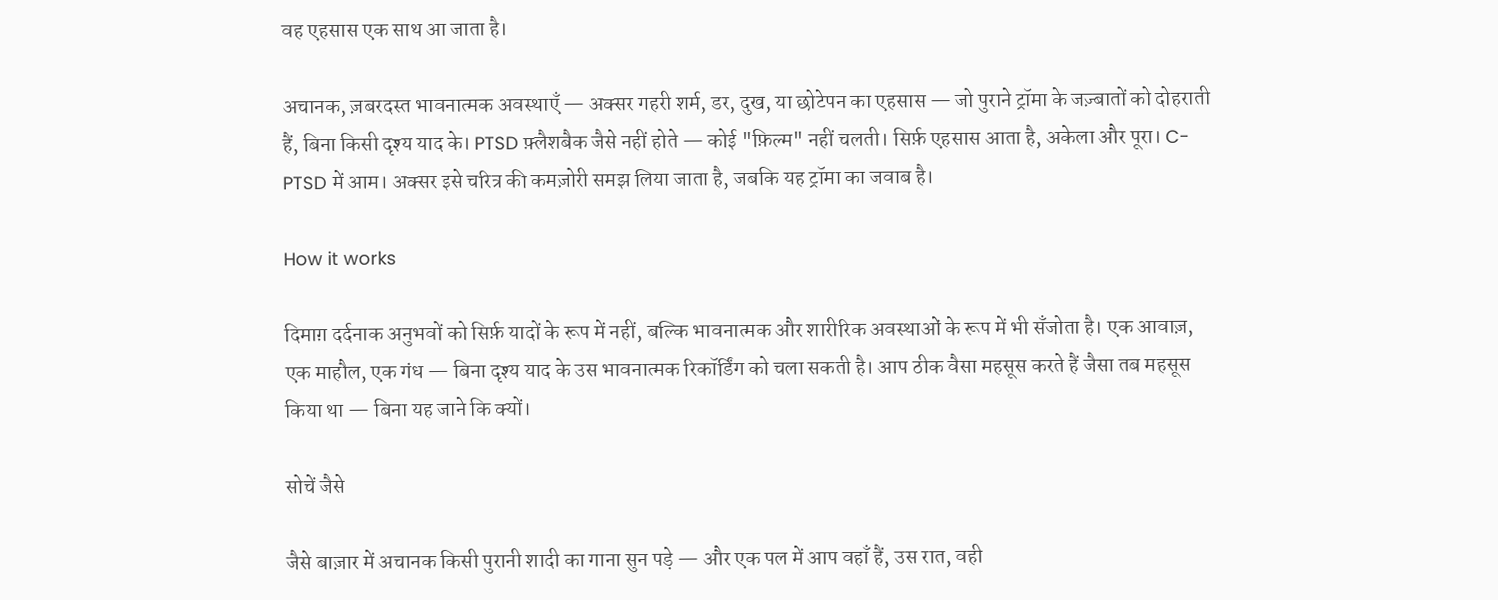वह एहसास एक साथ आ जाता है।

अचानक, ज़बरदस्त भावनात्मक अवस्थाएँ — अक्सर गहरी शर्म, डर, दुख, या छोटेपन का एहसास — जो पुराने ट्रॉमा के जज़्बातों को दोहराती हैं, बिना किसी दृश्य याद के। PTSD फ़्लैशबैक जैसे नहीं होते — कोई "फ़िल्म" नहीं चलती। सिर्फ़ एहसास आता है, अकेला और पूरा। C-PTSD में आम। अक्सर इसे चरित्र की कमज़ोरी समझ लिया जाता है, जबकि यह ट्रॉमा का जवाब है।

How it works

दिमाग़ दर्दनाक अनुभवों को सिर्फ़ यादों के रूप में नहीं, बल्कि भावनात्मक और शारीरिक अवस्थाओं के रूप में भी सँजोता है। एक आवाज़, एक माहौल, एक गंध — बिना दृश्य याद के उस भावनात्मक रिकॉर्डिंग को चला सकती है। आप ठीक वैसा महसूस करते हैं जैसा तब महसूस किया था — बिना यह जाने कि क्यों।

सोचें जैसे

जैसे बाज़ार में अचानक किसी पुरानी शादी का गाना सुन पड़े — और एक पल में आप वहाँ हैं, उस रात, वही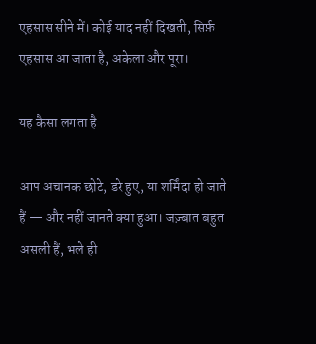एहसास सीने में। कोई याद नहीं दिखती, सिर्फ़ एहसास आ जाता है, अकेला और पूरा।

यह कैसा लगता है

आप अचानक छोटे, डरे हुए, या शर्मिंदा हो जाते हैं — और नहीं जानते क्या हुआ। जज़्बात बहुत असली हैं, भले ही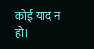कोई याद न हो।